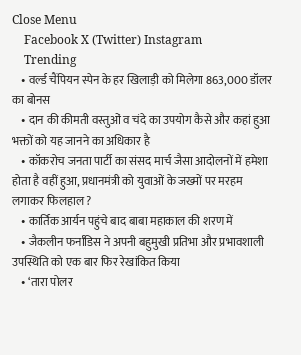Close Menu
    Facebook X (Twitter) Instagram
    Trending
    • वर्ल्ड चैंपियन स्पेन के हर खिलाड़ी को मिलेगा 863,000 डॉलर का बोनस
    • दान की कीमती वस्तुओं व चंदे का उपयोग कैसे और कहां हुआ भक्तों को यह जानने का अधिकार है
    • कॉकरोच जनता पार्टी का संसद मार्च जैसा आदोलनों में हमेशा होता है वहीं हुआ, प्रधानमंत्री को युवाओं के जख्मों पर मरहम लगाकर फिलहाल ?
    • कार्तिक आर्यन पहुंचे बाद बाबा महाकाल की शरण में
    • जैकलीन फर्नांडिस ने अपनी बहुमुखी प्रतिभा और प्रभावशाली उपस्थिति को एक बार फिर रेखांकित किया
    • ‘तारा पोलर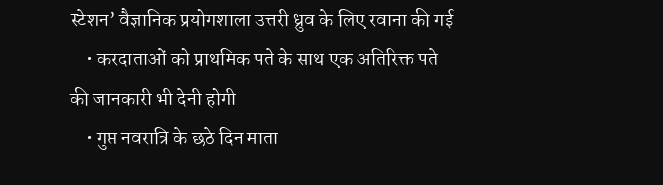स्टेशन’ वैज्ञानिक प्रयोगशाला उत्तरी ध्रुव के लिए रवाना की गई
    • करदाताओं को प्राथमिक पते के साथ एक अतिरिक्त पते की जानकारी भी देनी होगी
    • गुप्त नवरात्रि के छठे दिन माता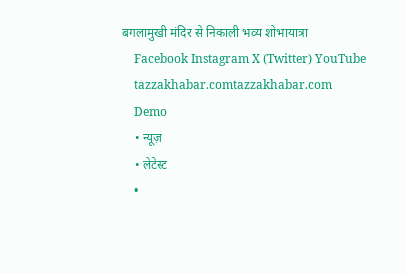बगलामुखी मंदिर से निकाली भव्य शोभायात्रा
    Facebook Instagram X (Twitter) YouTube
    tazzakhabar.comtazzakhabar.com
    Demo
    • न्यूज़
    • लेटेस्ट
    •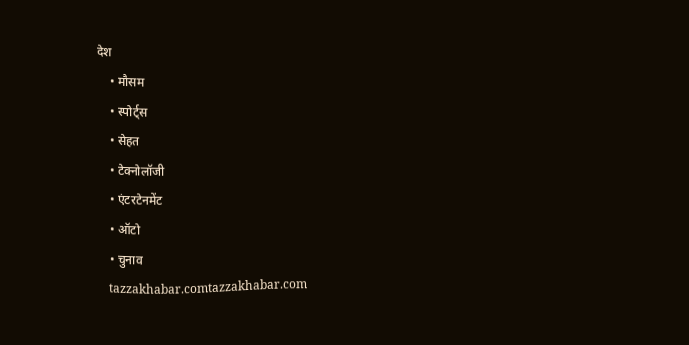देश
    • मौसम
    • स्पोर्ट्स
    • सेहत
    • टेक्नोलॉजी
    • एंटरटेनमेंट
    • ऑटो
    • चुनाव
    tazzakhabar.comtazzakhabar.com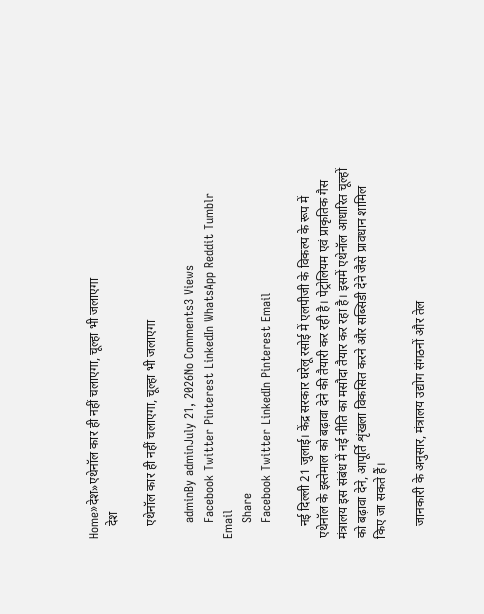Home»देश»एथेनॉल कार ही नहीं चलाएगा, चूल्हा भी जलाएगा
    देश

    एथेनॉल कार ही नहीं चलाएगा, चूल्हा भी जलाएगा

    adminBy adminJuly 21, 2026No Comments3 Views
    Facebook Twitter Pinterest LinkedIn WhatsApp Reddit Tumblr Email
    Share
    Facebook Twitter LinkedIn Pinterest Email

    नई दिल्ली 21 जुलाई। केंद्र सरकार घरेलू रसोई में एलपीजी के विकल्प के रूप में एथेनॉल के इस्तेमाल को बढ़ावा देने की तैयारी कर रही है। पेट्रोलियम एवं प्राकृतिक गैस मंत्रालय इस संबंध में नई नीति का मसौदा तैयार कर रहा है। इसमें एथेनॉल आधारित चूल्हों को बढ़ावा देने, आपूर्ति शृंखला विकसित करने और सब्सिडी देने जैसे प्रावधान शामिल किए जा सकते हैं।

    जानकारी के अनुसार, मंत्रालय उद्योग संगठनों और तेल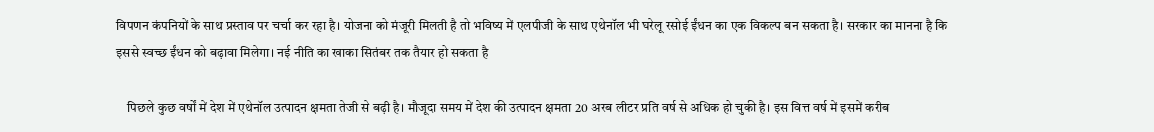विपणन कंपनियों के साथ प्रस्ताव पर चर्चा कर रहा है। योजना को मंजूरी मिलती है तो भविष्य में एलपीजी के साथ एथेनॉल भी घरेलू रसोई ईंधन का एक विकल्प बन सकता है। सरकार का मानना है कि इससे स्वच्छ ईंधन को बढ़ावा मिलेगा। नई नीति का खाका सितंबर तक तैयार हो सकता है

    पिछले कुछ वर्षों में देश में एथेनॉल उत्पादन क्षमता तेजी से बढ़ी है। मौजूदा समय में देश की उत्पादन क्षमता 20 अरब लीटर प्रति वर्ष से अधिक हो चुकी है। इस वित्त वर्ष में इसमें करीब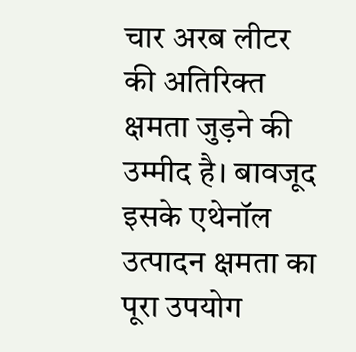चार अरब लीटर की अतिरिक्त क्षमता जुड़ने की उम्मीद है। बावजूद इसके एथेनॉल उत्पादन क्षमता का पूरा उपयोग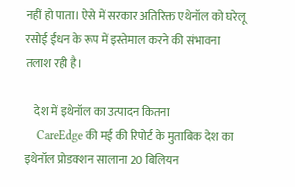नहीं हो पाता। ऐसे में सरकार अतिरिक्त एथेनॉल को घरेलू रसोई ईंधन के रूप में इस्तेमाल करने की संभावना तलाश रही है।

    देश में इथेनॉल का उत्पादन कितना
    CareEdge की मई की रिपोर्ट के मुताबिक देश का इथेनॉल प्रोडक्शन सालाना 20 बिलियन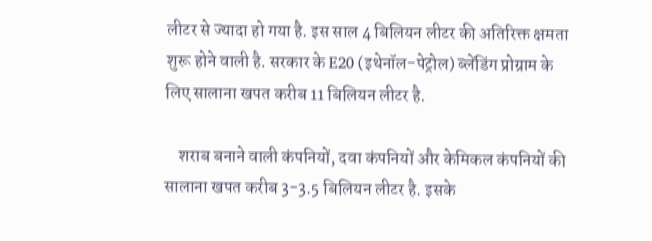लीटर से ज्यादा हो गया है. इस साल 4 बिलियन लीटर की अतिरिक्त क्षमता शुरू होने वाली है. सरकार के E20 (इथेनॉल-पेट्रोल) ब्लेंडिंग प्रोग्राम के लिए सालाना खपत करीब 11 बिलियन लीटर है.

    शराब बनाने वाली कंपनियों, दवा कंपनियों और केमिकल कंपनियों की सालाना खपत करीब 3-3.5 बिलियन लीटर है. इसके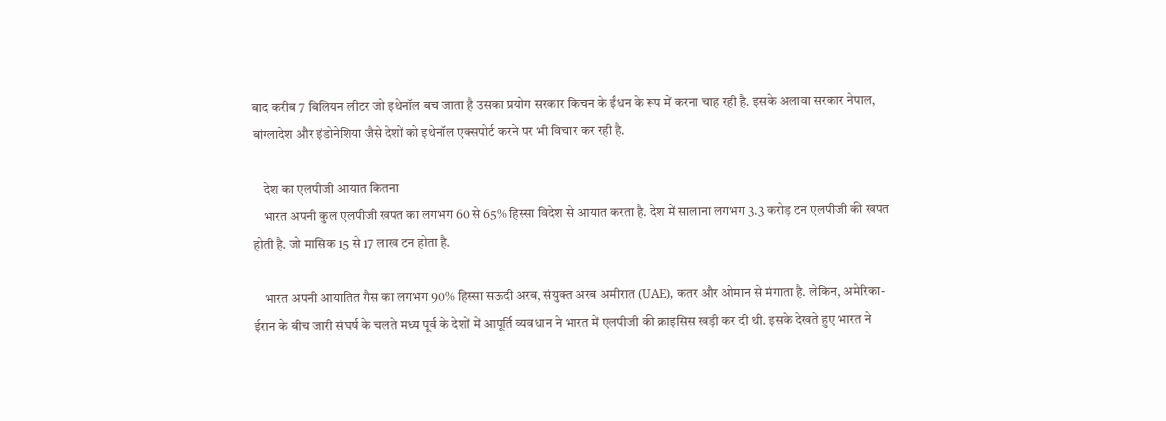बाद करीब 7 बिलियन लीटर जो इथेनॉल बच जाता है उसका प्रयोग सरकार किचन के ईंधन के रूप में करना चाह रही है. इसके अलावा सरकार नेपाल, बांग्लादेश और इंडोनेशिया जैसे देशों को इथेनॉल एक्सपोर्ट करने पर भी विचार कर रही है.

    देश का एलपीजी आयात कितना
    भारत अपनी कुल एलपीजी खपत का लगभग 60 से 65% हिस्सा विदेश से आयात करता है. देश में सालाना लगभग 3.3 करोड़ टन एलपीजी की खपत होती है. जो मासिक 15 से 17 लाख टन होता है.

    भारत अपनी आयातित गैस का लगभग 90% हिस्सा सऊदी अरब, संयुक्त अरब अमीरात (UAE), कतर और ओमान से मंगाता है. लेकिन, अमेरिका-ईरान के बीच जारी संघर्ष के चलते मध्य पूर्व के देशों में आपूर्ति व्यवधान ने भारत में एलपीजी की क्राइसिस खड़ी कर दी थी. इसके देखते हुए भारत ने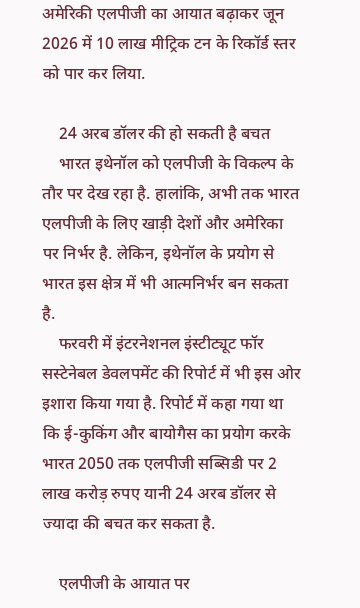अमेरिकी एलपीजी का आयात बढ़ाकर जून 2026 में 10 लाख मीट्रिक टन के रिकॉर्ड स्तर को पार कर लिया.

    24 अरब डॉलर की हो सकती है बचत
    भारत इथेनॉल को एलपीजी के विकल्प के तौर पर देख रहा है. हालांकि, अभी तक भारत एलपीजी के लिए खाड़ी देशों और अमेरिका पर निर्भर है. लेकिन, इथेनॉल के प्रयोग से भारत इस क्षेत्र में भी आत्मनिर्भर बन सकता है.
    फरवरी में इंटरनेशनल इंस्टीट्यूट फॉर सस्टेनेबल डेवलपमेंट की रिपोर्ट में भी इस ओर इशारा किया गया है. रिपोर्ट में कहा गया था कि ई-कुकिंग और बायोगैस का प्रयोग करके भारत 2050 तक एलपीजी सब्सिडी पर 2 लाख करोड़ रुपए यानी 24 अरब डॉलर से ज्यादा की बचत कर सकता है.

    एलपीजी के आयात पर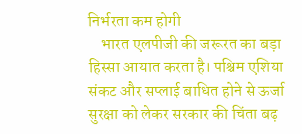निर्भरता कम होगी
    भारत एलपीजी की जरूरत का बड़ा हिस्सा आयात करता है। पश्चिम एशिया संकट और सप्लाई बाधित होने से ऊर्जा सुरक्षा को लेकर सरकार की चिंता बढ़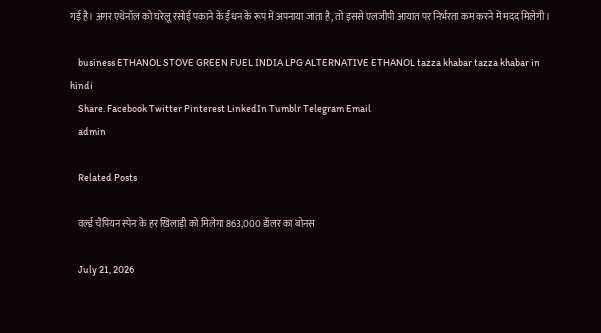गई है। अगर एथेनॉल को घरेलू रसोई पकाने के ईंधन के रूप में अपनाया जाता है, तो इससे एलजीपी आयात पर निर्भरता कम करने में मदद मिलेगी।

    business ETHANOL STOVE GREEN FUEL INDIA LPG ALTERNATIVE ETHANOL tazza khabar tazza khabar in hindi
    Share. Facebook Twitter Pinterest LinkedIn Tumblr Telegram Email
    admin

    Related Posts

    वर्ल्ड चैंपियन स्पेन के हर खिलाड़ी को मिलेगा 863,000 डॉलर का बोनस

    July 21, 2026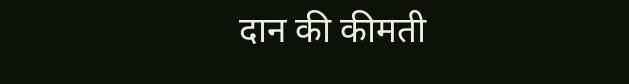दान की कीमती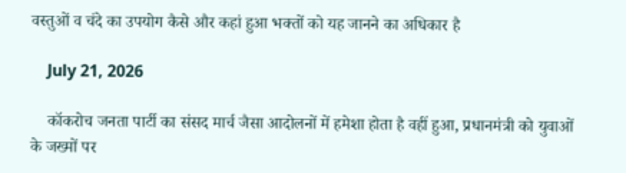वस्तुओं व चंदे का उपयोग कैसे और कहां हुआ भक्तों को यह जानने का अधिकार है

    July 21, 2026

    कॉकरोच जनता पार्टी का संसद मार्च जैसा आदोलनों में हमेशा होता है वहीं हुआ, प्रधानमंत्री को युवाओं के जख्मों पर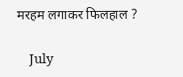मरहम लगाकर फिलहाल ?

    July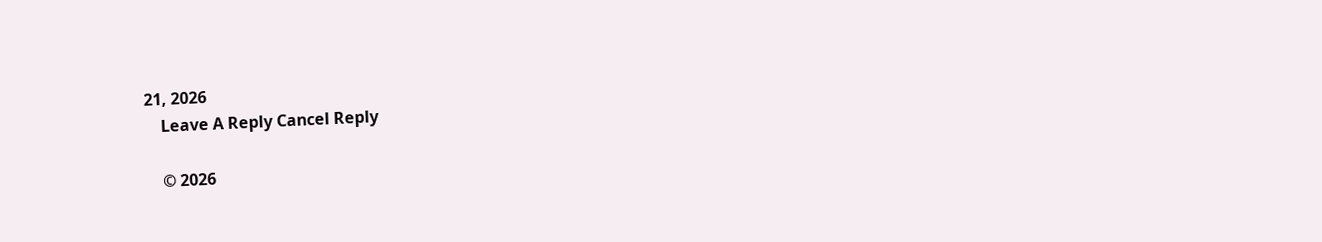21, 2026
    Leave A Reply Cancel Reply

    © 2026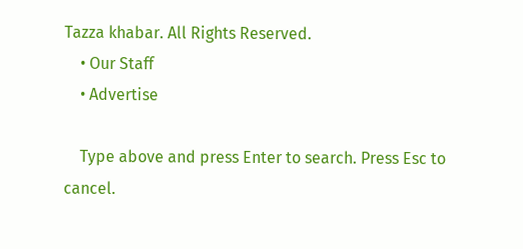Tazza khabar. All Rights Reserved.
    • Our Staff
    • Advertise

    Type above and press Enter to search. Press Esc to cancel.